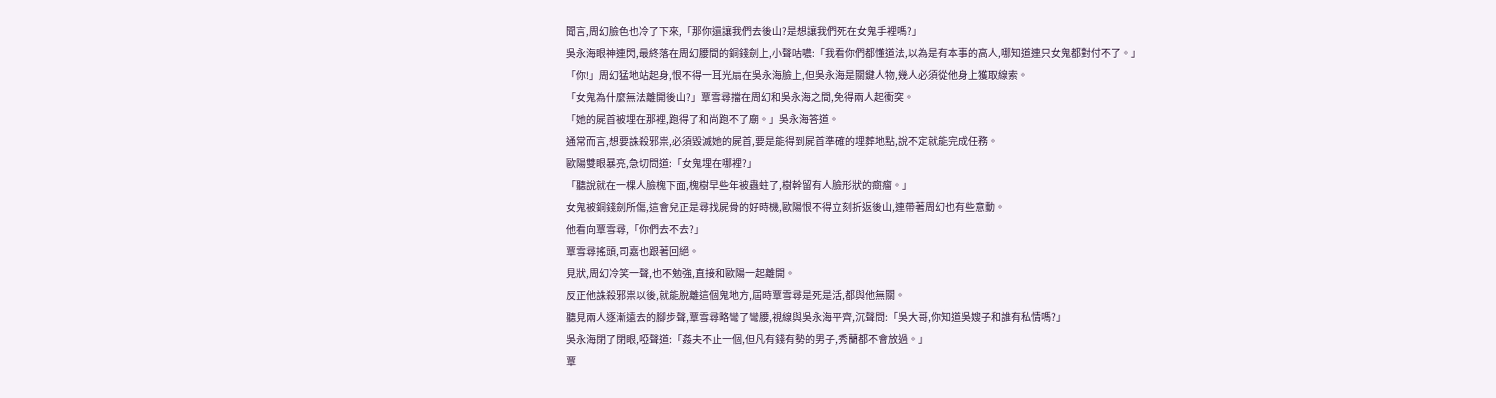聞言,周幻臉色也冷了下來,「那你還讓我們去後山?是想讓我們死在女鬼手裡嗎?」
吳永海眼神連閃,最終落在周幻腰間的銅錢劍上,小聲咕噥:「我看你們都懂道法,以為是有本事的高人,哪知道連只女鬼都對付不了。」
「你!」周幻猛地站起身,恨不得一耳光扇在吳永海臉上,但吳永海是關鍵人物,幾人必須從他身上獲取線索。
「女鬼為什麼無法離開後山?」覃雪尋擋在周幻和吳永海之間,免得兩人起衝突。
「她的屍首被埋在那裡,跑得了和尚跑不了廟。」吳永海答道。
通常而言,想要誅殺邪祟,必須毀滅她的屍首,要是能得到屍首準確的埋葬地點,說不定就能完成任務。
歐陽雙眼暴亮,急切問道:「女鬼埋在哪裡?」
「聽說就在一棵人臉槐下面,槐樹早些年被蟲蛀了,樹幹留有人臉形狀的癍瘤。」
女鬼被銅錢劍所傷,這會兒正是尋找屍骨的好時機,歐陽恨不得立刻折返後山,連帶著周幻也有些意動。
他看向覃雪尋,「你們去不去?」
覃雪尋搖頭,司嘉也跟著回絕。
見狀,周幻冷笑一聲,也不勉強,直接和歐陽一起離開。
反正他誅殺邪祟以後,就能脫離這個鬼地方,屆時覃雪尋是死是活,都與他無關。
聽見兩人逐漸遠去的腳步聲,覃雪尋略彎了彎腰,視線與吳永海平齊,沉聲問:「吳大哥,你知道吳嫂子和誰有私情嗎?」
吳永海閉了閉眼,啞聲道:「姦夫不止一個,但凡有錢有勢的男子,秀蘭都不會放過。」
覃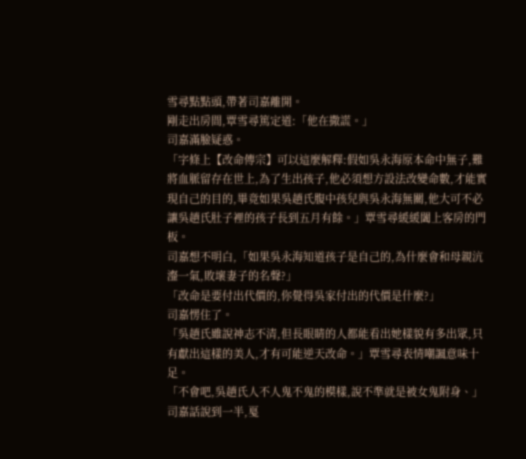雪尋點點頭,帶著司嘉離開。
剛走出房間,覃雪尋篤定道:「他在撒謊。」
司嘉滿臉疑惑。
「字條上【改命傳宗】可以這麼解釋:假如吳永海原本命中無子,難將血脈留存在世上,為了生出孩子,他必須想方設法改變命數,才能實現自己的目的,畢竟如果吳趙氏腹中孩兒與吳永海無關,他大可不必讓吳趙氏肚子裡的孩子長到五月有餘。」覃雪尋緩緩闔上客房的門板。
司嘉想不明白,「如果吳永海知道孩子是自己的,為什麼會和母親沆瀣一氣,敗壞妻子的名聲?」
「改命是要付出代價的,你覺得吳家付出的代價是什麼?」
司嘉愣住了。
「吳趙氏雖說神志不清,但長眼睛的人都能看出她樣貌有多出眾,只有獻出這樣的美人,才有可能逆天改命。」覃雪尋表情嘲諷意味十足。
「不會吧,吳趙氏人不人鬼不鬼的模樣,說不準就是被女鬼附身、」
司嘉話說到一半,戛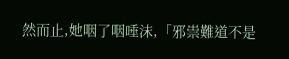然而止,她咽了咽唾沫,「邪祟難道不是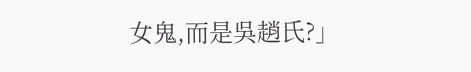女鬼,而是吳趙氏?」